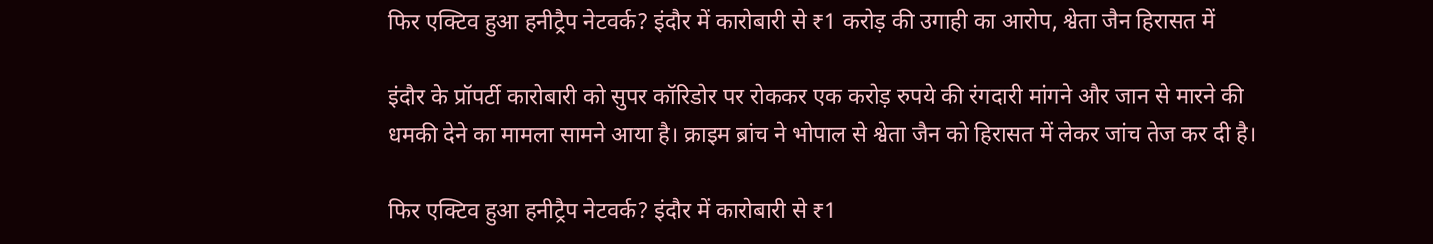फिर एक्टिव हुआ हनीट्रैप नेटवर्क? इंदौर में कारोबारी से ₹1 करोड़ की उगाही का आरोप, श्वेता जैन हिरासत में

इंदौर के प्रॉपर्टी कारोबारी को सुपर कॉरिडोर पर रोककर एक करोड़ रुपये की रंगदारी मांगने और जान से मारने की धमकी देने का मामला सामने आया है। क्राइम ब्रांच ने भोपाल से श्वेता जैन को हिरासत में लेकर जांच तेज कर दी है।

फिर एक्टिव हुआ हनीट्रैप नेटवर्क? इंदौर में कारोबारी से ₹1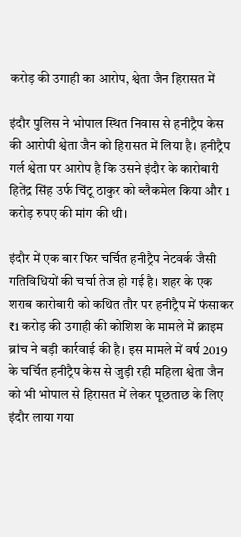करोड़ की उगाही का आरोप, श्वेता जैन हिरासत में

इंदौर पुलिस ने भोपाल स्थित निवास से हनीट्रैप केस की आरोपी श्वेता जैन को हिरासत में लिया है। हनीट्रैप गर्ल श्वेता पर आरोप है कि उसने इंदौर के कारोबारी हितेंद्र सिंह उर्फ चिंटू ठाकुर को ब्लैकमेल किया और 1 करोड़ रुपए की मांग की थी।

इंदौर में एक बार फिर चर्चित हनीट्रैप नेटवर्क जैसी गतिविधियों की चर्चा तेज हो गई है। शहर के एक शराब कारोबारी को कथित तौर पर हनीट्रैप में फंसाकर ₹1 करोड़ की उगाही की कोशिश के मामले में क्राइम ब्रांच ने बड़ी कार्रवाई की है। इस मामले में वर्ष 2019 के चर्चित हनीट्रैप केस से जुड़ी रही महिला श्वेता जैन को भी भोपाल से हिरासत में लेकर पूछताछ के लिए इंदौर लाया गया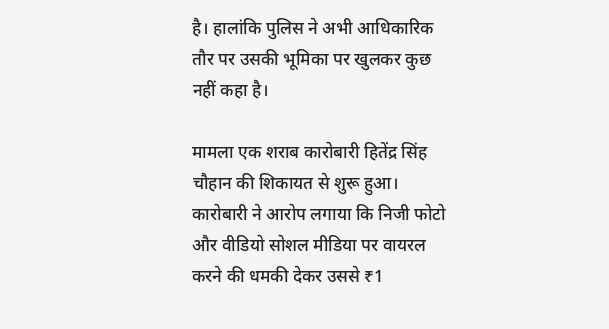है। हालांकि पुलिस ने अभी आधिकारिक तौर पर उसकी भूमिका पर खुलकर कुछ नहीं कहा है।

मामला एक शराब कारोबारी हितेंद्र सिंह चौहान की शिकायत से शुरू हुआ। कारोबारी ने आरोप लगाया कि निजी फोटो और वीडियो सोशल मीडिया पर वायरल करने की धमकी देकर उससे ₹1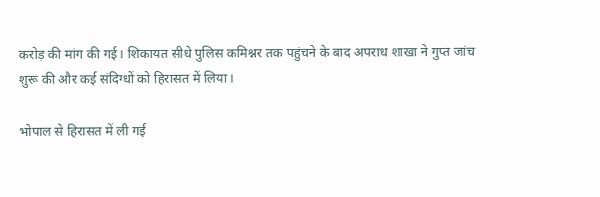करोड़ की मांग की गई। शिकायत सीधे पुलिस कमिश्नर तक पहुंचने के बाद अपराध शाखा ने गुप्त जांच शुरू की और कई संदिग्धों को हिरासत में लिया।

भोपाल से हिरासत में ली गई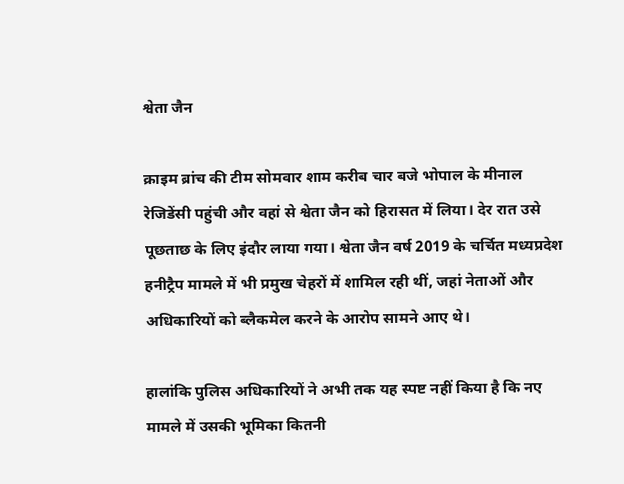श्वेता जैन

क्राइम ब्रांच की टीम सोमवार शाम करीब चार बजे भोपाल के मीनाल रेजिडेंसी पहुंची और वहां से श्वेता जैन को हिरासत में लिया। देर रात उसे पूछताछ के लिए इंदौर लाया गया। श्वेता जैन वर्ष 2019 के चर्चित मध्यप्रदेश हनीट्रैप मामले में भी प्रमुख चेहरों में शामिल रही थीं, जहां नेताओं और अधिकारियों को ब्लैकमेल करने के आरोप सामने आए थे।

हालांकि पुलिस अधिकारियों ने अभी तक यह स्पष्ट नहीं किया है कि नए मामले में उसकी भूमिका कितनी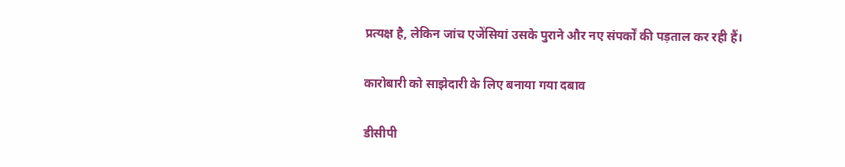प्रत्यक्ष है, लेकिन जांच एजेंसियां उसके पुराने और नए संपर्कों की पड़ताल कर रही हैं।

कारोबारी को साझेदारी के लिए बनाया गया दबाव

डीसीपी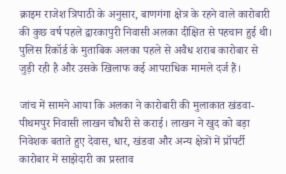क्राइम राजेश त्रिपाठी के अनुसार, बाणगंगा क्षेत्र के रहने वाले कारोबारी की कुछ वर्ष पहले द्वारकापुरी निवासी अलका दीक्षित से पहचान हुई थी। पुलिस रिकॉर्ड के मुताबिक अलका पहले से अवैध शराब कारोबार से जुड़ी रही है और उसके खिलाफ कई आपराधिक मामले दर्ज हैं।

जांच में सामने आया कि अलका ने कारोबारी की मुलाकात खंडवा-पीथमपुर निवासी लाखन चौधरी से कराई। लाखन ने खुद को बड़ा निवेशक बताते हुए देवास, धार, खंडवा और अन्य क्षेत्रों में प्रॉपर्टी कारोबार में साझेदारी का प्रस्ताव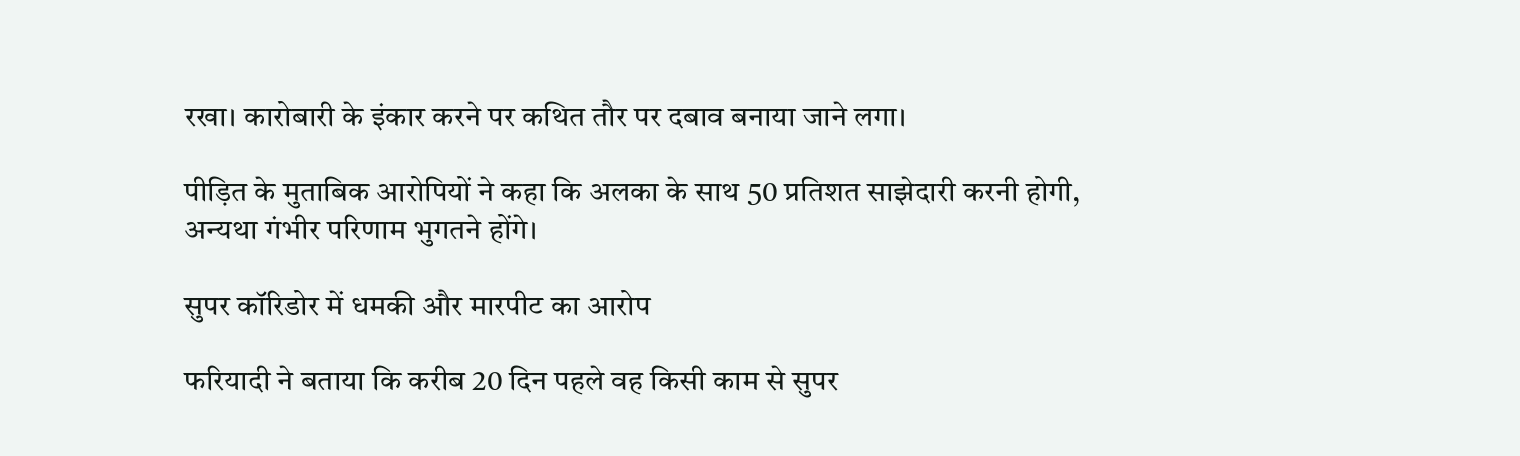रखा। कारोबारी के इंकार करने पर कथित तौर पर दबाव बनाया जाने लगा।

पीड़ित के मुताबिक आरोपियों ने कहा कि अलका के साथ 50 प्रतिशत साझेदारी करनी होगी, अन्यथा गंभीर परिणाम भुगतने होंगे।

सुपर कॉरिडोर में धमकी और मारपीट का आरोप

फरियादी ने बताया कि करीब 20 दिन पहले वह किसी काम से सुपर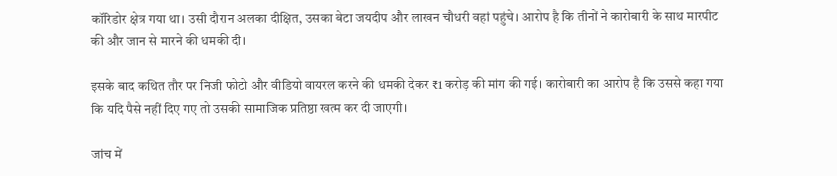कॉरिडोर क्षेत्र गया था। उसी दौरान अलका दीक्षित, उसका बेटा जयदीप और लाखन चौधरी वहां पहुंचे। आरोप है कि तीनों ने कारोबारी के साथ मारपीट की और जान से मारने की धमकी दी।

इसके बाद कथित तौर पर निजी फोटो और वीडियो वायरल करने की धमकी देकर ₹1 करोड़ की मांग की गई। कारोबारी का आरोप है कि उससे कहा गया कि यदि पैसे नहीं दिए गए तो उसकी सामाजिक प्रतिष्ठा खत्म कर दी जाएगी।

जांच में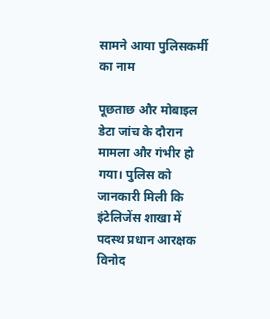सामने आया पुलिसकर्मी का नाम

पूछताछ और मोबाइल डेटा जांच के दौरान मामला और गंभीर हो गया। पुलिस को जानकारी मिली कि इंटेलिजेंस शाखा में पदस्थ प्रधान आरक्षक विनोद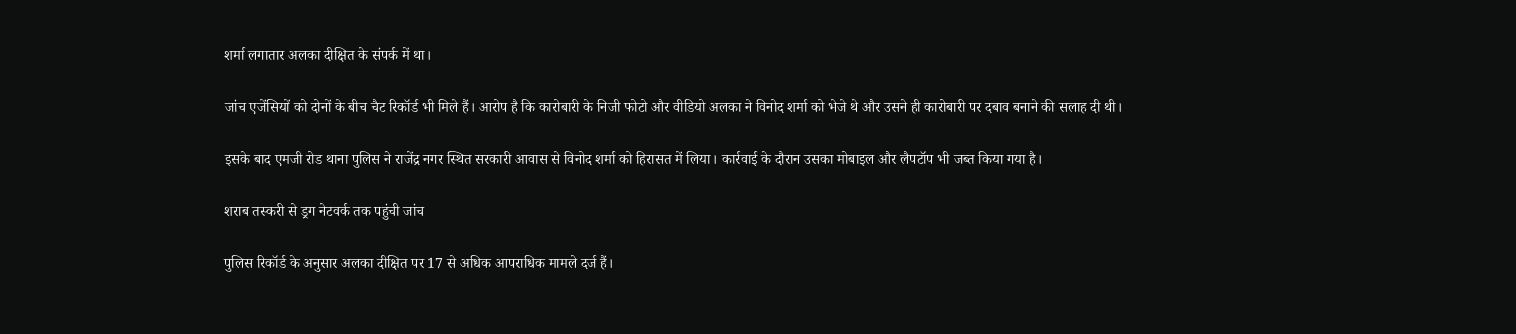शर्मा लगातार अलका दीक्षित के संपर्क में था।

जांच एजेंसियों को दोनों के बीच चैट रिकॉर्ड भी मिले हैं। आरोप है कि कारोबारी के निजी फोटो और वीडियो अलका ने विनोद शर्मा को भेजे थे और उसने ही कारोबारी पर दबाव बनाने की सलाह दी थी।

इसके बाद एमजी रोड थाना पुलिस ने राजेंद्र नगर स्थित सरकारी आवास से विनोद शर्मा को हिरासत में लिया। कार्रवाई के दौरान उसका मोबाइल और लैपटॉप भी जब्त किया गया है।

शराब तस्करी से ड्रग नेटवर्क तक पहुंची जांच

पुलिस रिकॉर्ड के अनुसार अलका दीक्षित पर 17 से अधिक आपराधिक मामले दर्ज हैं।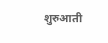शुरुआती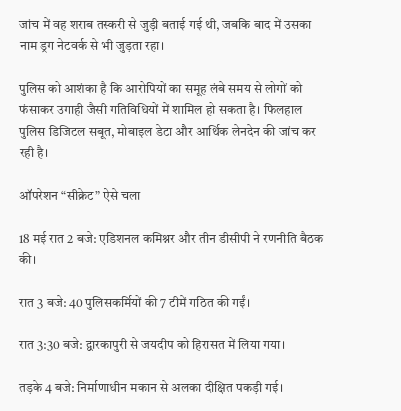जांच में वह शराब तस्करी से जुड़ी बताई गई थी, जबकि बाद में उसका नाम ड्रग नेटवर्क से भी जुड़ता रहा।

पुलिस को आशंका है कि आरोपियों का समूह लंबे समय से लोगों को फंसाकर उगाही जैसी गतिविधियों में शामिल हो सकता है। फिलहाल पुलिस डिजिटल सबूत, मोबाइल डेटा और आर्थिक लेनदेन की जांच कर रही है।

ऑपरेशन “सीक्रेट” ऐसे चला

18 मई रात 2 बजे: एडिशनल कमिश्नर और तीन डीसीपी ने रणनीति बैठक की।

रात 3 बजे: 40 पुलिसकर्मियों की 7 टीमें गठित की गईं।

रात 3:30 बजे: द्वारकापुरी से जयदीप को हिरासत में लिया गया।

तड़के 4 बजे: निर्माणाधीन मकान से अलका दीक्षित पकड़ी गई।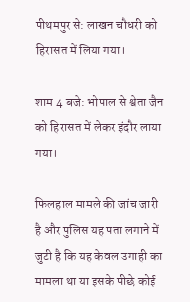पीथमपुर से: लाखन चौधरी को हिरासत में लिया गया।

शाम 4 बजे: भोपाल से श्वेता जैन को हिरासत में लेकर इंदौर लाया गया।

फिलहाल मामले की जांच जारी है और पुलिस यह पता लगाने में जुटी है कि यह केवल उगाही का मामला था या इसके पीछे कोई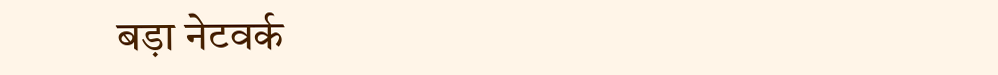बड़ा नेटवर्क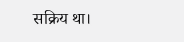सक्रिय था।